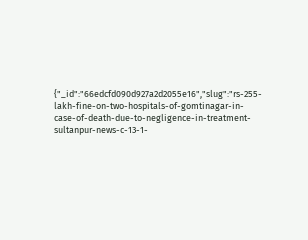{"_id":"66edcfd090d927a2d2055e16","slug":"rs-255-lakh-fine-on-two-hospitals-of-gomtinagar-in-case-of-death-due-to-negligence-in-treatment-sultanpur-news-c-13-1-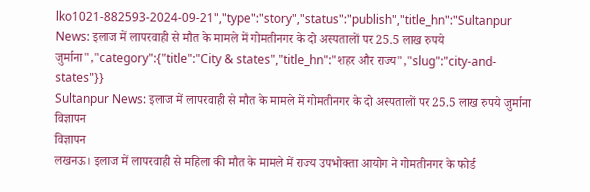lko1021-882593-2024-09-21","type":"story","status":"publish","title_hn":"Sultanpur News: इलाज में लापरवाही से मौत के मामले में गोमतीनगर के दो अस्पतालों पर 25.5 लाख रुपये जुर्माना","category":{"title":"City & states","title_hn":"शहर और राज्य","slug":"city-and-states"}}
Sultanpur News: इलाज में लापरवाही से मौत के मामले में गोमतीनगर के दो अस्पतालों पर 25.5 लाख रुपये जुर्माना
विज्ञापन
विज्ञापन
लखनऊ। इलाज में लापरवाही से महिला की मौत के मामले में राज्य उपभोक्ता आयोग ने गोमतीनगर के फोर्ड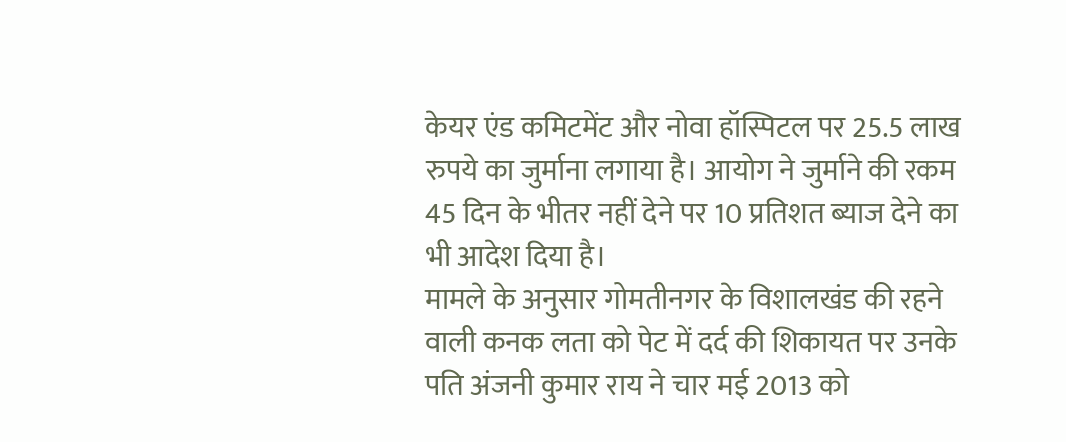केयर एंड कमिटमेंट और नोवा हॉस्पिटल पर 25.5 लाख रुपये का जुर्माना लगाया है। आयोग ने जुर्माने की रकम 45 दिन के भीतर नहीं देने पर 10 प्रतिशत ब्याज देने का भी आदेश दिया है।
मामले के अनुसार गोमतीनगर के विशालखंड की रहने वाली कनक लता को पेट में दर्द की शिकायत पर उनके पति अंजनी कुमार राय ने चार मई 2013 को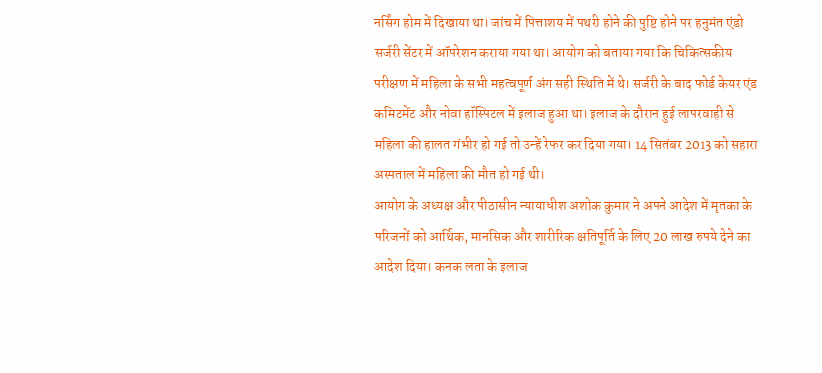नर्सिंग होम में दिखाया था। जांच में पित्ताशय में पथरी होने की पुष्टि होने पर हनुमंत एंडो सर्जरी सेंटर में ऑपरेशन कराया गया था। आयोग को बताया गया कि चिकित्सकीय परीक्षण में महिला के सभी महत्वपूर्ण अंग सही स्थिति में थे। सर्जरी के बाद फोर्ड केयर एंड कमिटमेंट और नोवा हॉस्पिटल में इलाज हुआ था। इलाज के दौरान हुई लापरवाही से महिला की हालत गंभीर हो गई तो उन्हें रेफर कर दिया गया। 14 सितंबर 2013 को सहारा अस्पताल में महिला की मौत हो गई थी।
आयोग के अध्यक्ष और पीठासीन न्यायाधीश अशोक कुमार ने अपने आदेश में मृतका के परिजनों को आर्थिक, मानसिक और शारीरिक क्षतिपूर्ति के लिए 20 लाख रुपये देने का आदेश दिया। कनक लता के इलाज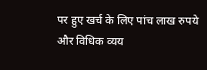पर हुए खर्च के लिए पांच लाख रुपये और विधिक व्यय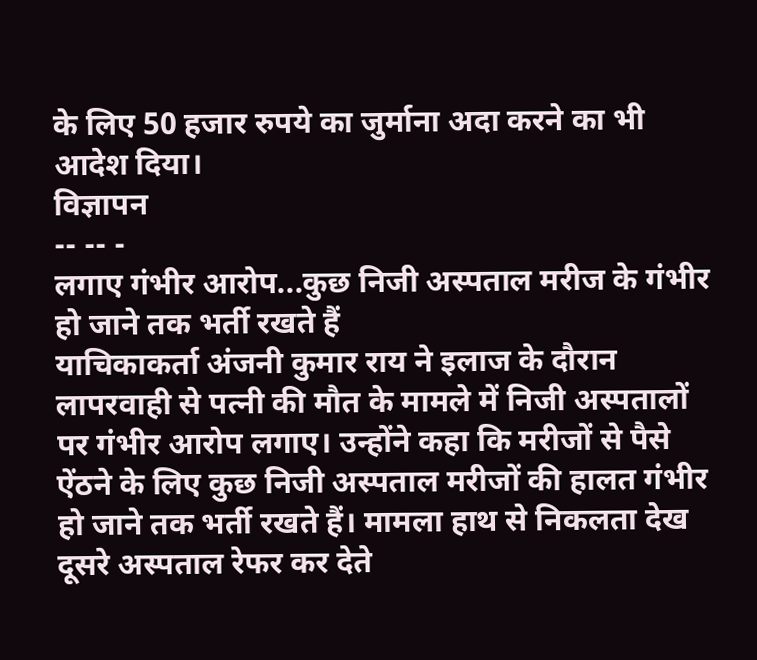के लिए 50 हजार रुपये का जुर्माना अदा करने का भी आदेश दिया।
विज्ञापन
-- -- -
लगाए गंभीर आरोप...कुछ निजी अस्पताल मरीज के गंभीर हो जाने तक भर्ती रखते हैं
याचिकाकर्ता अंजनी कुमार राय ने इलाज के दौरान लापरवाही से पत्नी की मौत के मामले में निजी अस्पतालों पर गंभीर आरोप लगाए। उन्होंने कहा कि मरीजों से पैसे ऐंठने के लिए कुछ निजी अस्पताल मरीजों की हालत गंभीर हो जाने तक भर्ती रखते हैं। मामला हाथ से निकलता देख दूसरे अस्पताल रेफर कर देते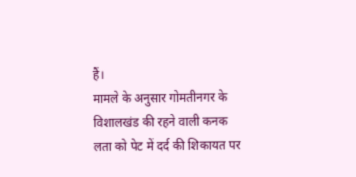हैं।
मामले के अनुसार गोमतीनगर के विशालखंड की रहने वाली कनक लता को पेट में दर्द की शिकायत पर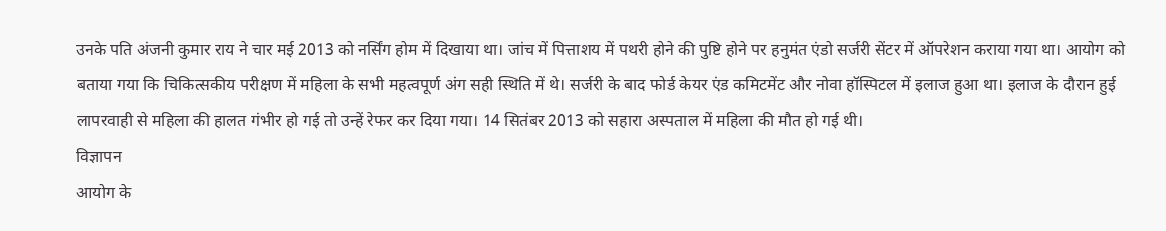उनके पति अंजनी कुमार राय ने चार मई 2013 को नर्सिंग होम में दिखाया था। जांच में पित्ताशय में पथरी होने की पुष्टि होने पर हनुमंत एंडो सर्जरी सेंटर में ऑपरेशन कराया गया था। आयोग को बताया गया कि चिकित्सकीय परीक्षण में महिला के सभी महत्वपूर्ण अंग सही स्थिति में थे। सर्जरी के बाद फोर्ड केयर एंड कमिटमेंट और नोवा हॉस्पिटल में इलाज हुआ था। इलाज के दौरान हुई लापरवाही से महिला की हालत गंभीर हो गई तो उन्हें रेफर कर दिया गया। 14 सितंबर 2013 को सहारा अस्पताल में महिला की मौत हो गई थी।
विज्ञापन
आयोग के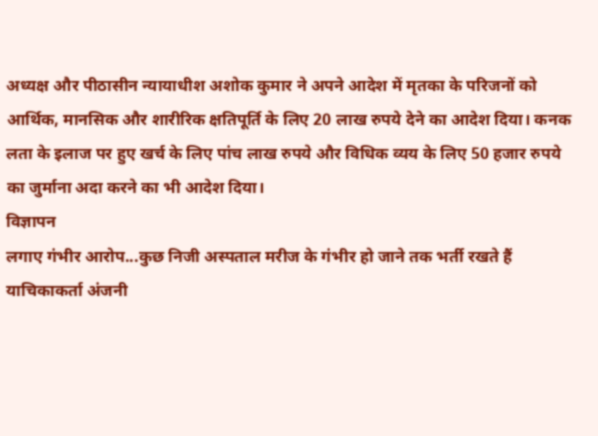अध्यक्ष और पीठासीन न्यायाधीश अशोक कुमार ने अपने आदेश में मृतका के परिजनों को आर्थिक, मानसिक और शारीरिक क्षतिपूर्ति के लिए 20 लाख रुपये देने का आदेश दिया। कनक लता के इलाज पर हुए खर्च के लिए पांच लाख रुपये और विधिक व्यय के लिए 50 हजार रुपये का जुर्माना अदा करने का भी आदेश दिया।
विज्ञापन
लगाए गंभीर आरोप...कुछ निजी अस्पताल मरीज के गंभीर हो जाने तक भर्ती रखते हैं
याचिकाकर्ता अंजनी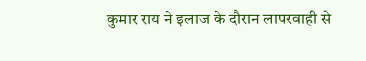कुमार राय ने इलाज के दौरान लापरवाही से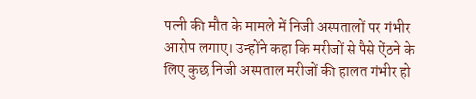पत्नी की मौत के मामले में निजी अस्पतालों पर गंभीर आरोप लगाए। उन्होंने कहा कि मरीजों से पैसे ऐंठने के लिए कुछ निजी अस्पताल मरीजों की हालत गंभीर हो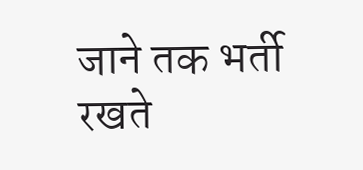जाने तक भर्ती रखते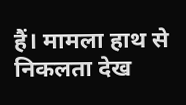हैं। मामला हाथ से निकलता देख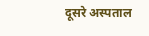दूसरे अस्पताल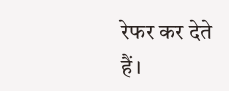रेफर कर देते हैं।